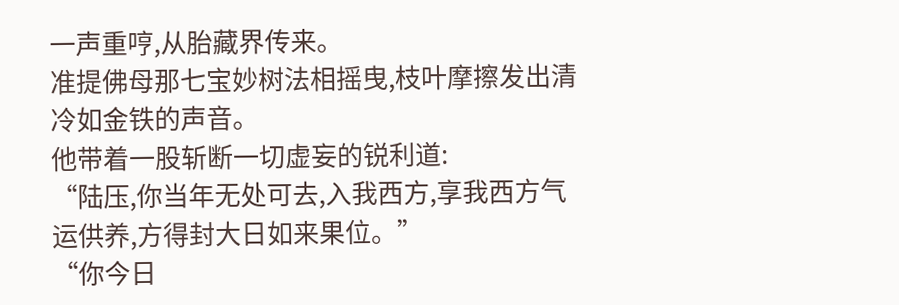一声重哼,从胎藏界传来。
准提佛母那七宝妙树法相摇曳,枝叶摩擦发出清冷如金铁的声音。
他带着一股斩断一切虚妄的锐利道:
“陆压,你当年无处可去,入我西方,享我西方气运供养,方得封大日如来果位。”
“你今日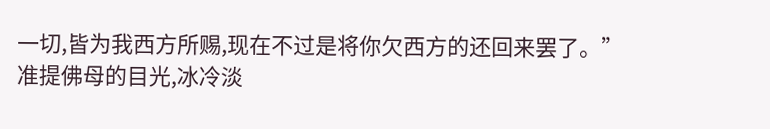一切,皆为我西方所赐,现在不过是将你欠西方的还回来罢了。”
准提佛母的目光,冰冷淡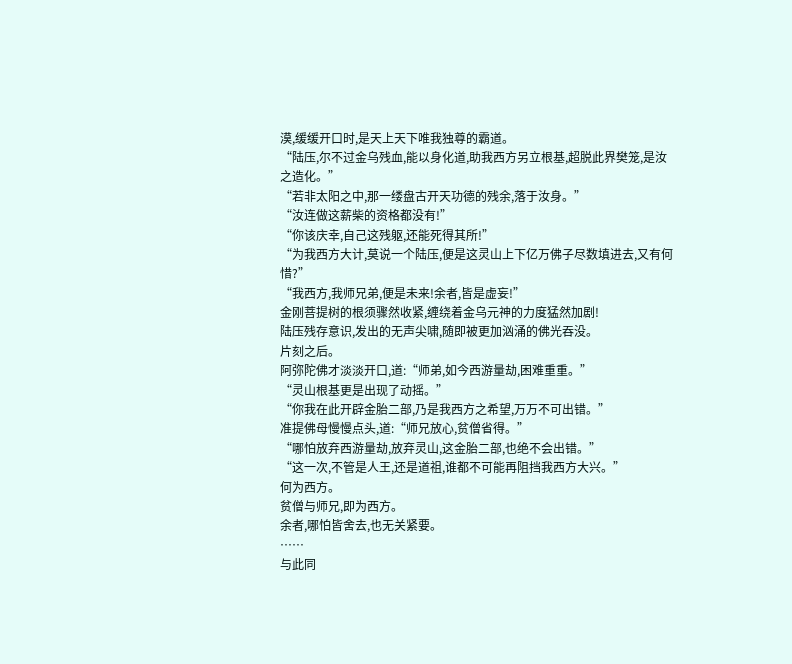漠,缓缓开口时,是天上天下唯我独尊的霸道。
“陆压,尔不过金乌残血,能以身化道,助我西方另立根基,超脱此界樊笼,是汝之造化。”
“若非太阳之中,那一缕盘古开天功德的残余,落于汝身。”
“汝连做这薪柴的资格都没有!”
“你该庆幸,自己这残躯,还能死得其所!”
“为我西方大计,莫说一个陆压,便是这灵山上下亿万佛子尽数填进去,又有何惜?”
“我西方,我师兄弟,便是未来!余者,皆是虚妄!”
金刚菩提树的根须骤然收紧,缠绕着金乌元神的力度猛然加剧!
陆压残存意识,发出的无声尖啸,随即被更加汹涌的佛光吞没。
片刻之后。
阿弥陀佛才淡淡开口,道:“师弟,如今西游量劫,困难重重。”
“灵山根基更是出现了动摇。”
“你我在此开辟金胎二部,乃是我西方之希望,万万不可出错。”
准提佛母慢慢点头,道:“师兄放心,贫僧省得。”
“哪怕放弃西游量劫,放弃灵山,这金胎二部,也绝不会出错。”
“这一次,不管是人王,还是道祖,谁都不可能再阻挡我西方大兴。”
何为西方。
贫僧与师兄,即为西方。
余者,哪怕皆舍去,也无关紧要。
……
与此同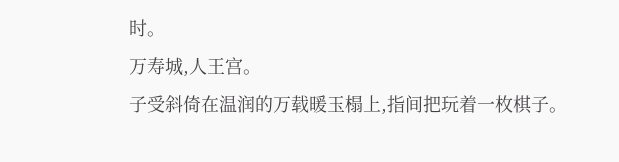时。
万寿城,人王宫。
子受斜倚在温润的万载暖玉榻上,指间把玩着一枚棋子。